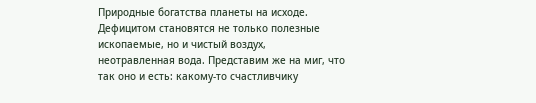Природные богатства планеты на исходе. Дефицитом становятся не только полезные ископаемые, но и чистый воздух, неотравленная вода. Представим же на миг, что так оно и есть: какому-то счастливчику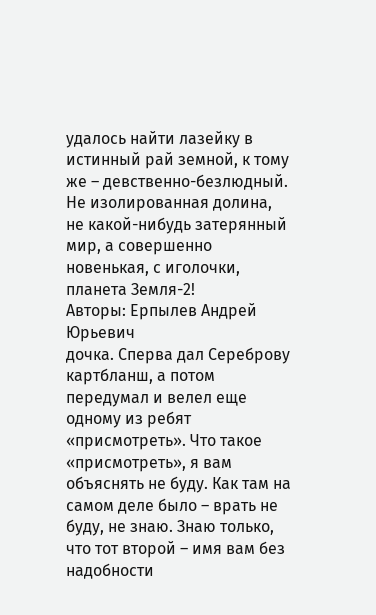удалось найти лазейку в истинный рай земной, к тому же – девственно-безлюдный. Не изолированная долина, не какой-нибудь затерянный мир, а совершенно новенькая, с иголочки, планета Земля-2!
Авторы: Ерпылев Андрей Юрьевич
дочка. Сперва дал Сереброву картбланш, а потом передумал и велел еще одному из ребят «присмотреть». Что такое «присмотреть», я вам объяснять не буду. Как там на самом деле было – врать не буду, не знаю. Знаю только, что тот второй – имя вам без надобности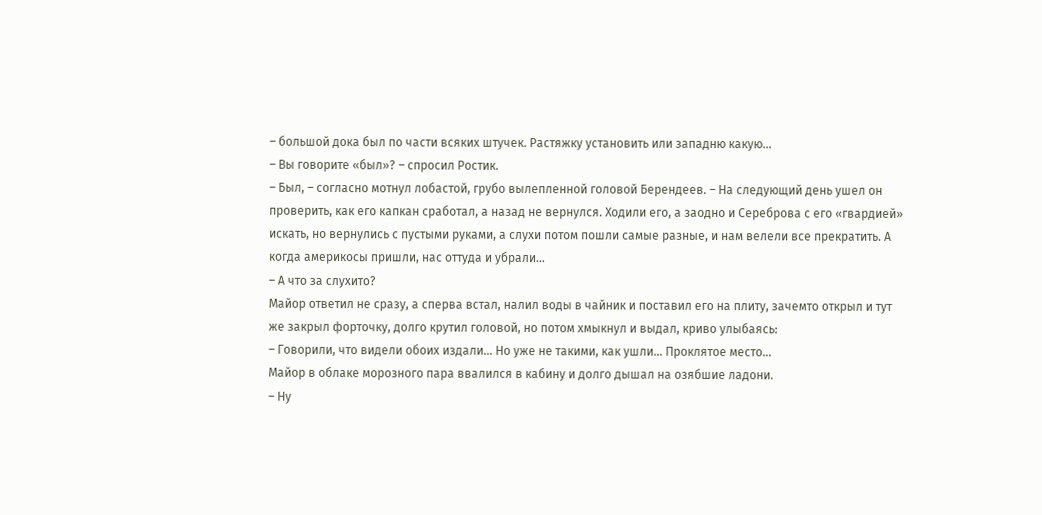– большой дока был по части всяких штучек. Растяжку установить или западню какую…
– Вы говорите «был»? – спросил Ростик.
– Был, – согласно мотнул лобастой, грубо вылепленной головой Берендеев. – На следующий день ушел он проверить, как его капкан сработал, а назад не вернулся. Ходили его, а заодно и Сереброва с его «гвардией» искать, но вернулись с пустыми руками, а слухи потом пошли самые разные, и нам велели все прекратить. А когда америкосы пришли, нас оттуда и убрали…
– А что за слухито?
Майор ответил не сразу, а сперва встал, налил воды в чайник и поставил его на плиту, зачемто открыл и тут же закрыл форточку, долго крутил головой, но потом хмыкнул и выдал, криво улыбаясь:
– Говорили, что видели обоих издали… Но уже не такими, как ушли… Проклятое место…
Майор в облаке морозного пара ввалился в кабину и долго дышал на озябшие ладони.
– Ну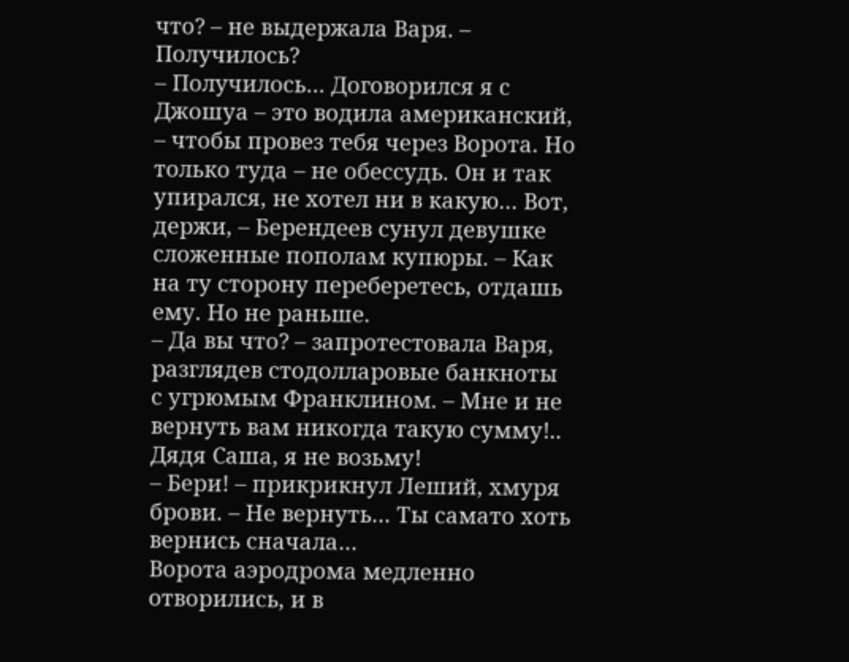что? – не выдержала Варя. – Получилось?
– Получилось… Договорился я с Джошуа – это водила американский, – чтобы провез тебя через Ворота. Но только туда – не обессудь. Он и так упирался, не хотел ни в какую… Вот, держи, – Берендеев сунул девушке сложенные пополам купюры. – Как на ту сторону переберетесь, отдашь ему. Но не раньше.
– Да вы что? – запротестовала Варя, разглядев стодолларовые банкноты с угрюмым Франклином. – Мне и не вернуть вам никогда такую сумму!.. Дядя Саша, я не возьму!
– Бери! – прикрикнул Леший, хмуря брови. – Не вернуть… Ты самато хоть вернись сначала…
Ворота аэродрома медленно отворились, и в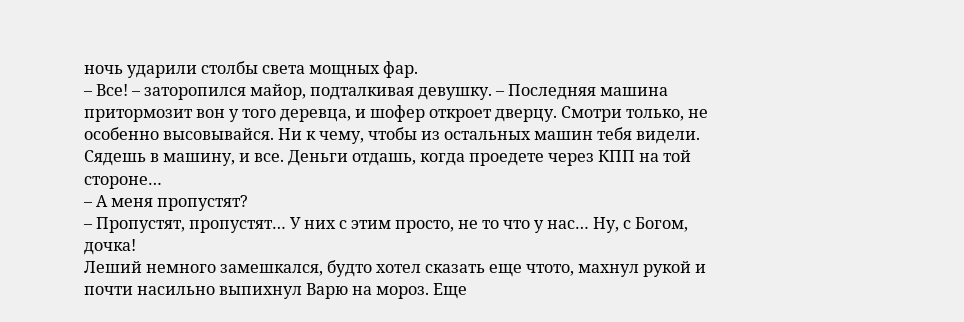ночь ударили столбы света мощных фар.
– Все! – заторопился майор, подталкивая девушку. – Последняя машина притормозит вон у того деревца, и шофер откроет дверцу. Смотри только, не особенно высовывайся. Ни к чему, чтобы из остальных машин тебя видели. Сядешь в машину, и все. Деньги отдашь, когда проедете через КПП на той стороне…
– А меня пропустят?
– Пропустят, пропустят… У них с этим просто, не то что у нас… Ну, с Богом, дочка!
Леший немного замешкался, будто хотел сказать еще чтото, махнул рукой и почти насильно выпихнул Варю на мороз. Еще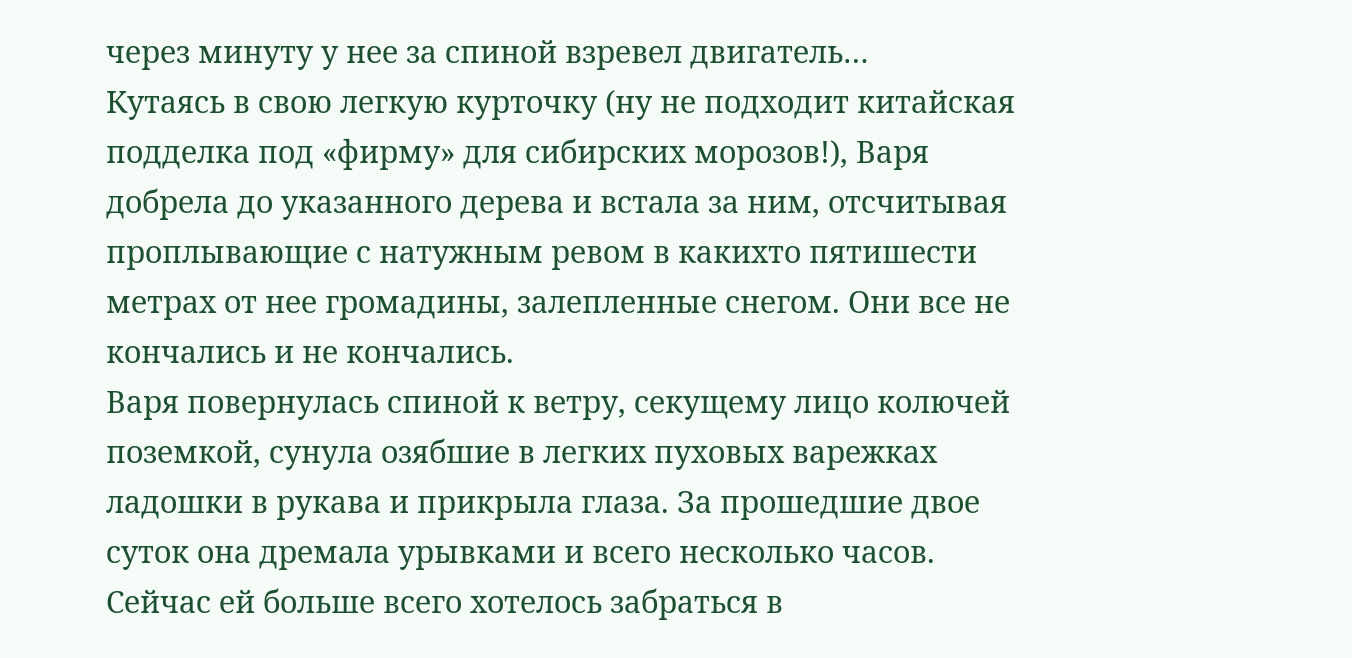через минуту у нее за спиной взревел двигатель…
Кутаясь в свою легкую курточку (ну не подходит китайская подделка под «фирму» для сибирских морозов!), Варя добрела до указанного дерева и встала за ним, отсчитывая проплывающие с натужным ревом в какихто пятишести метрах от нее громадины, залепленные снегом. Они все не кончались и не кончались.
Варя повернулась спиной к ветру, секущему лицо колючей поземкой, сунула озябшие в легких пуховых варежках ладошки в рукава и прикрыла глаза. За прошедшие двое суток она дремала урывками и всего несколько часов. Сейчас ей больше всего хотелось забраться в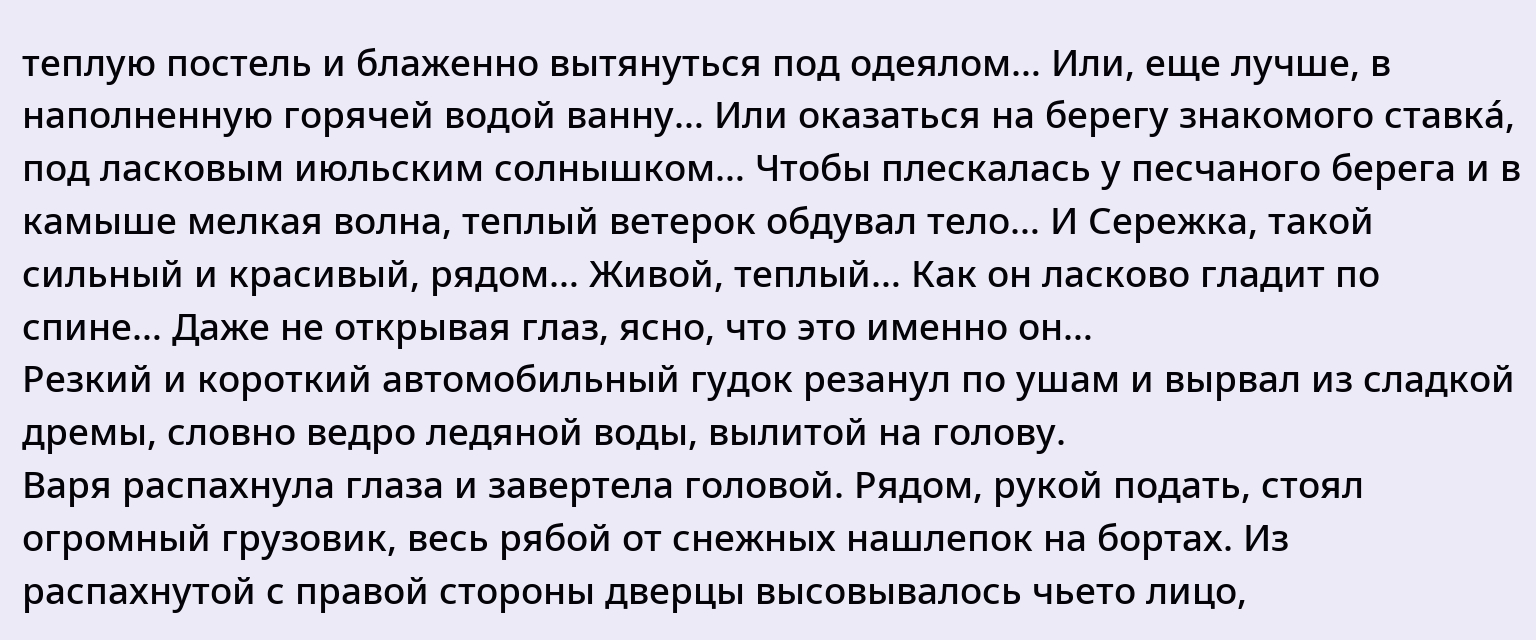теплую постель и блаженно вытянуться под одеялом… Или, еще лучше, в наполненную горячей водой ванну… Или оказаться на берегу знакомого ставкá, под ласковым июльским солнышком… Чтобы плескалась у песчаного берега и в камыше мелкая волна, теплый ветерок обдувал тело… И Сережка, такой сильный и красивый, рядом… Живой, теплый… Как он ласково гладит по спине… Даже не открывая глаз, ясно, что это именно он…
Резкий и короткий автомобильный гудок резанул по ушам и вырвал из сладкой дремы, словно ведро ледяной воды, вылитой на голову.
Варя распахнула глаза и завертела головой. Рядом, рукой подать, стоял огромный грузовик, весь рябой от снежных нашлепок на бортах. Из распахнутой с правой стороны дверцы высовывалось чьето лицо,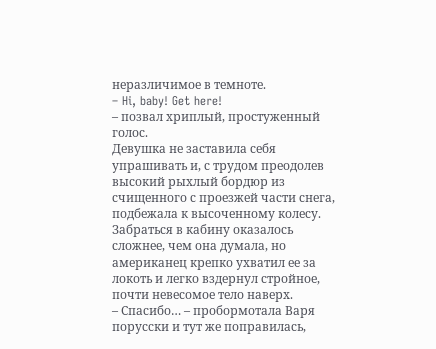неразличимое в темноте.
– Hi, baby! Get here!
– позвал хриплый, простуженный голос.
Девушка не заставила себя упрашивать и, с трудом преодолев высокий рыхлый бордюр из счищенного с проезжей части снега, подбежала к высоченному колесу. Забраться в кабину оказалось сложнее, чем она думала, но американец крепко ухватил ее за локоть и легко вздернул стройное, почти невесомое тело наверх.
– Спасибо… – пробормотала Варя порусски и тут же поправилась,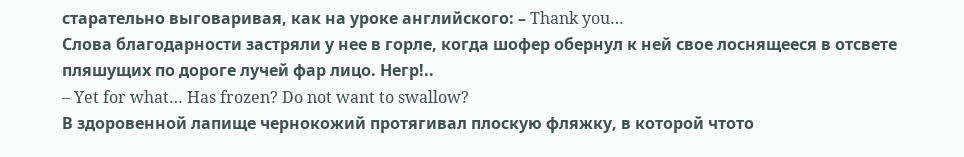старательно выговаривая, как на уроке английского: – Thank you…
Слова благодарности застряли у нее в горле, когда шофер обернул к ней свое лоснящееся в отсвете пляшущих по дороге лучей фар лицо. Негр!..
– Yet for what… Has frozen? Do not want to swallow?
В здоровенной лапище чернокожий протягивал плоскую фляжку, в которой чтото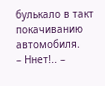булькало в такт покачиванию автомобиля.
– Ннет!.. –